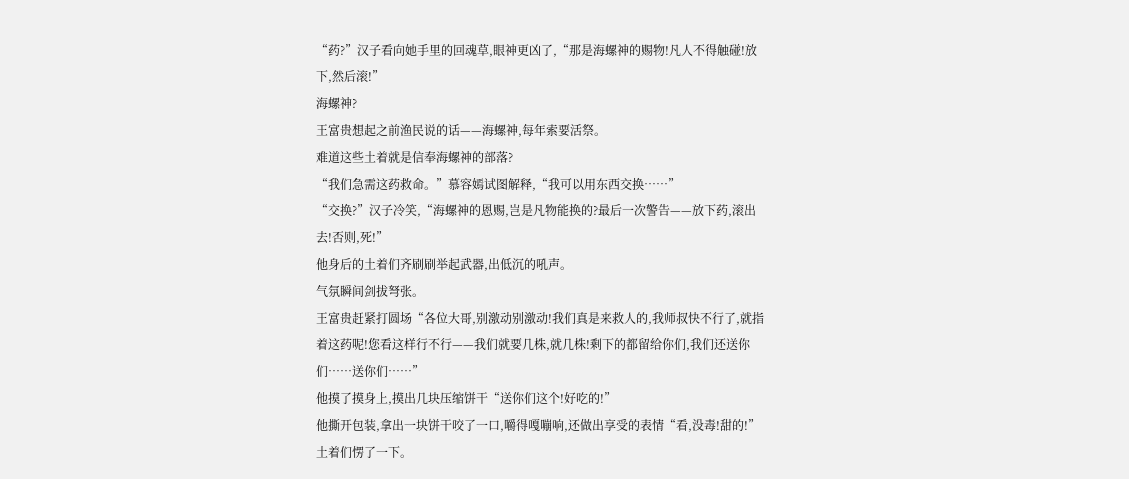“药?”汉子看向她手里的回魂草,眼神更凶了,“那是海螺神的赐物!凡人不得触碰!放下,然后滚!”
海螺神?
王富贵想起之前渔民说的话——海螺神,每年索要活祭。
难道这些土着就是信奉海螺神的部落?
“我们急需这药救命。”慕容嫣试图解释,“我可以用东西交换……”
“交换?”汉子冷笑,“海螺神的恩赐,岂是凡物能换的?最后一次警告——放下药,滚出去!否则,死!”
他身后的土着们齐刷刷举起武器,出低沉的吼声。
气氛瞬间剑拔弩张。
王富贵赶紧打圆场“各位大哥,别激动别激动!我们真是来救人的,我师叔快不行了,就指着这药呢!您看这样行不行——我们就要几株,就几株!剩下的都留给你们,我们还送你们……送你们……”
他摸了摸身上,摸出几块压缩饼干“送你们这个!好吃的!”
他撕开包装,拿出一块饼干咬了一口,嚼得嘎嘣响,还做出享受的表情“看,没毒!甜的!”
土着们愣了一下。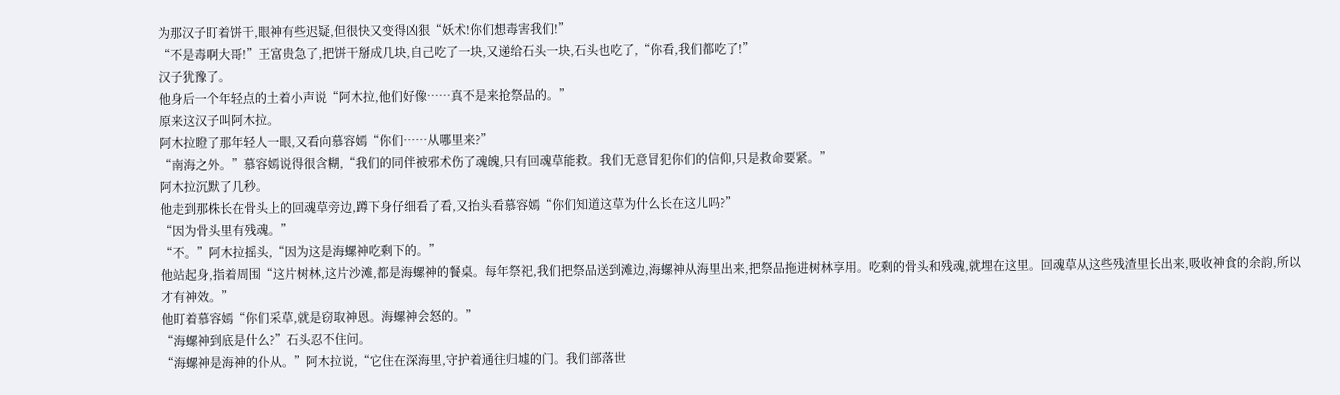为那汉子盯着饼干,眼神有些迟疑,但很快又变得凶狠“妖术!你们想毒害我们!”
“不是毒啊大哥!”王富贵急了,把饼干掰成几块,自己吃了一块,又递给石头一块,石头也吃了,“你看,我们都吃了!”
汉子犹豫了。
他身后一个年轻点的土着小声说“阿木拉,他们好像……真不是来抢祭品的。”
原来这汉子叫阿木拉。
阿木拉瞪了那年轻人一眼,又看向慕容嫣“你们……从哪里来?”
“南海之外。”慕容嫣说得很含糊,“我们的同伴被邪术伤了魂魄,只有回魂草能救。我们无意冒犯你们的信仰,只是救命要紧。”
阿木拉沉默了几秒。
他走到那株长在骨头上的回魂草旁边,蹲下身仔细看了看,又抬头看慕容嫣“你们知道这草为什么长在这儿吗?”
“因为骨头里有残魂。”
“不。”阿木拉摇头,“因为这是海螺神吃剩下的。”
他站起身,指着周围“这片树林,这片沙滩,都是海螺神的餐桌。每年祭祀,我们把祭品送到滩边,海螺神从海里出来,把祭品拖进树林享用。吃剩的骨头和残魂,就埋在这里。回魂草从这些残渣里长出来,吸收神食的余韵,所以才有神效。”
他盯着慕容嫣“你们采草,就是窃取神恩。海螺神会怒的。”
“海螺神到底是什么?”石头忍不住问。
“海螺神是海神的仆从。”阿木拉说,“它住在深海里,守护着通往归墟的门。我们部落世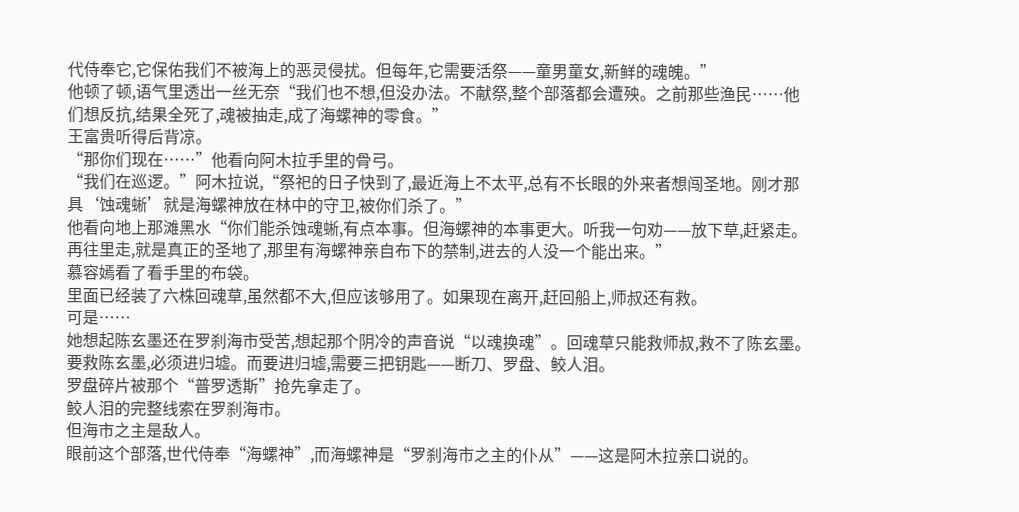代侍奉它,它保佑我们不被海上的恶灵侵扰。但每年,它需要活祭——童男童女,新鲜的魂魄。”
他顿了顿,语气里透出一丝无奈“我们也不想,但没办法。不献祭,整个部落都会遭殃。之前那些渔民……他们想反抗,结果全死了,魂被抽走,成了海螺神的零食。”
王富贵听得后背凉。
“那你们现在……”他看向阿木拉手里的骨弓。
“我们在巡逻。”阿木拉说,“祭祀的日子快到了,最近海上不太平,总有不长眼的外来者想闯圣地。刚才那具‘蚀魂蜥’就是海螺神放在林中的守卫,被你们杀了。”
他看向地上那滩黑水“你们能杀蚀魂蜥,有点本事。但海螺神的本事更大。听我一句劝——放下草,赶紧走。再往里走,就是真正的圣地了,那里有海螺神亲自布下的禁制,进去的人没一个能出来。”
慕容嫣看了看手里的布袋。
里面已经装了六株回魂草,虽然都不大,但应该够用了。如果现在离开,赶回船上,师叔还有救。
可是……
她想起陈玄墨还在罗刹海市受苦,想起那个阴冷的声音说“以魂换魂”。回魂草只能救师叔,救不了陈玄墨。要救陈玄墨,必须进归墟。而要进归墟,需要三把钥匙——断刀、罗盘、鲛人泪。
罗盘碎片被那个“普罗透斯”抢先拿走了。
鲛人泪的完整线索在罗刹海市。
但海市之主是敌人。
眼前这个部落,世代侍奉“海螺神”,而海螺神是“罗刹海市之主的仆从”——这是阿木拉亲口说的。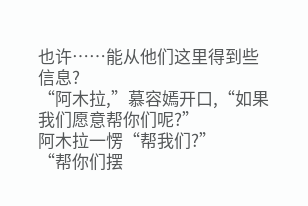也许……能从他们这里得到些信息?
“阿木拉,”慕容嫣开口,“如果我们愿意帮你们呢?”
阿木拉一愣“帮我们?”
“帮你们摆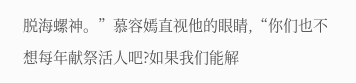脱海螺神。”慕容嫣直视他的眼睛,“你们也不想每年献祭活人吧?如果我们能解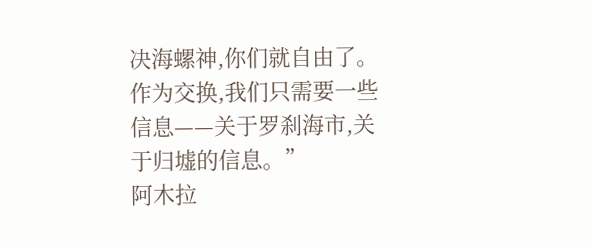决海螺神,你们就自由了。作为交换,我们只需要一些信息——关于罗刹海市,关于归墟的信息。”
阿木拉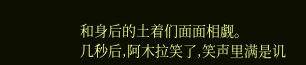和身后的土着们面面相觑。
几秒后,阿木拉笑了,笑声里满是讥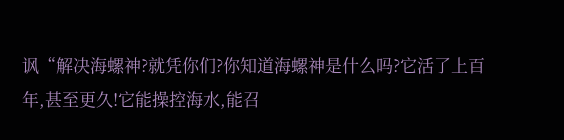讽“解决海螺神?就凭你们?你知道海螺神是什么吗?它活了上百年,甚至更久!它能操控海水,能召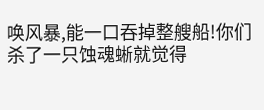唤风暴,能一口吞掉整艘船!你们杀了一只蚀魂蜥就觉得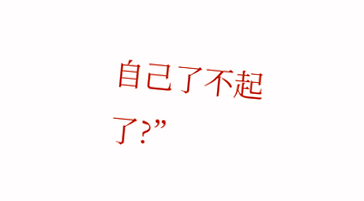自己了不起了?”